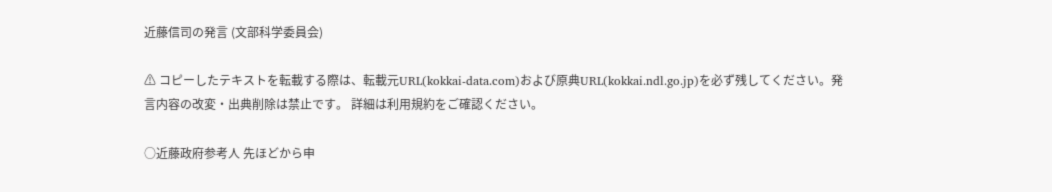近藤信司の発言 (文部科学委員会)

⚠ コピーしたテキストを転載する際は、転載元URL(kokkai-data.com)および原典URL(kokkai.ndl.go.jp)を必ず残してください。発言内容の改変・出典削除は禁止です。 詳細は利用規約をご確認ください。

○近藤政府参考人 先ほどから申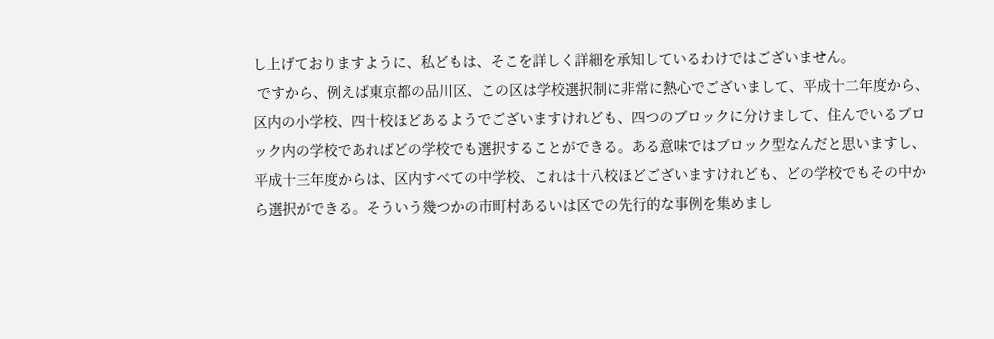し上げておりますように、私どもは、そこを詳しく詳細を承知しているわけではございません。
 ですから、例えば東京都の品川区、この区は学校選択制に非常に熱心でございまして、平成十二年度から、区内の小学校、四十校ほどあるようでございますけれども、四つのブロックに分けまして、住んでいるブロック内の学校であればどの学校でも選択することができる。ある意味ではブロック型なんだと思いますし、平成十三年度からは、区内すべての中学校、これは十八校ほどございますけれども、どの学校でもその中から選択ができる。そういう幾つかの市町村あるいは区での先行的な事例を集めまし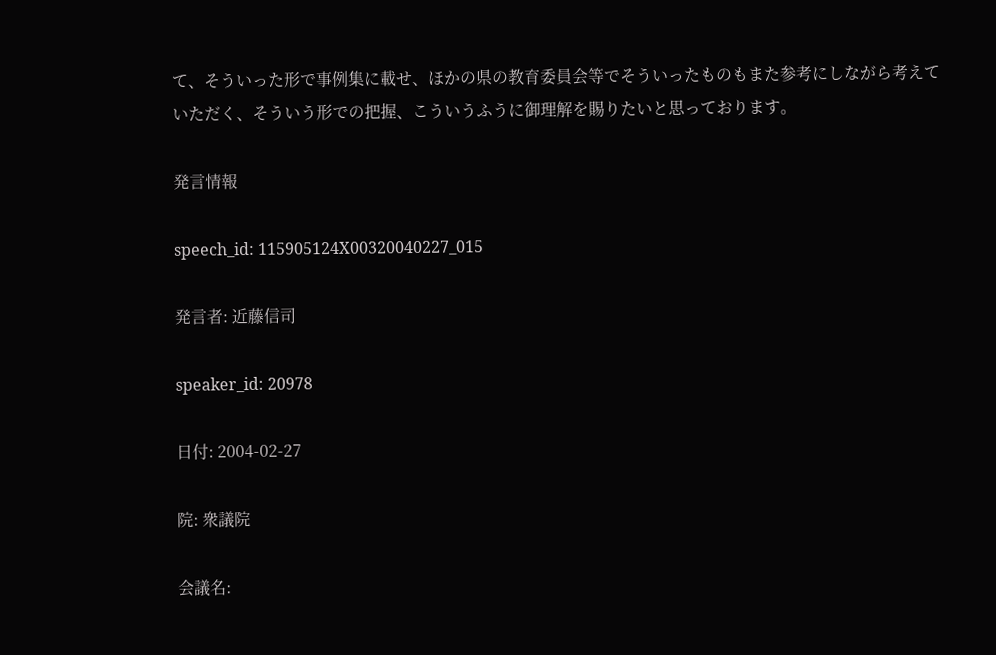て、そういった形で事例集に載せ、ほかの県の教育委員会等でそういったものもまた参考にしながら考えていただく、そういう形での把握、こういうふうに御理解を賜りたいと思っております。

発言情報

speech_id: 115905124X00320040227_015

発言者: 近藤信司

speaker_id: 20978

日付: 2004-02-27

院: 衆議院

会議名: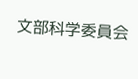文部科学委員会